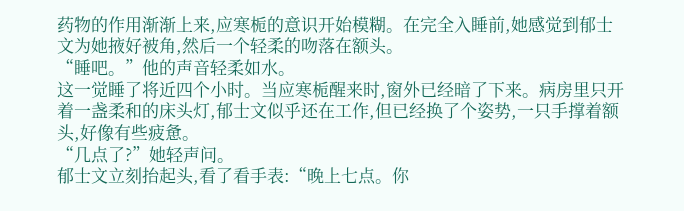药物的作用渐渐上来,应寒栀的意识开始模糊。在完全入睡前,她感觉到郁士文为她掖好被角,然后一个轻柔的吻落在额头。
“睡吧。”他的声音轻柔如水。
这一觉睡了将近四个小时。当应寒栀醒来时,窗外已经暗了下来。病房里只开着一盏柔和的床头灯,郁士文似乎还在工作,但已经换了个姿势,一只手撑着额头,好像有些疲惫。
“几点了?”她轻声问。
郁士文立刻抬起头,看了看手表:“晚上七点。你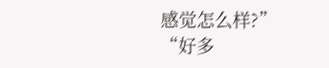感觉怎么样?”
“好多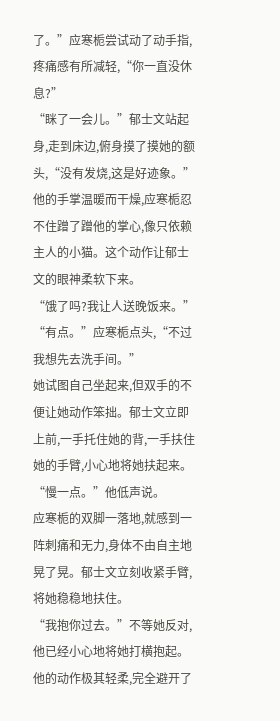了。”应寒栀尝试动了动手指,疼痛感有所减轻,“你一直没休息?”
“眯了一会儿。”郁士文站起身,走到床边,俯身摸了摸她的额头,“没有发烧,这是好迹象。”
他的手掌温暖而干燥,应寒栀忍不住蹭了蹭他的掌心,像只依赖主人的小猫。这个动作让郁士文的眼神柔软下来。
“饿了吗?我让人送晚饭来。”
“有点。”应寒栀点头,“不过我想先去洗手间。”
她试图自己坐起来,但双手的不便让她动作笨拙。郁士文立即上前,一手托住她的背,一手扶住她的手臂,小心地将她扶起来。
“慢一点。”他低声说。
应寒栀的双脚一落地,就感到一阵刺痛和无力,身体不由自主地晃了晃。郁士文立刻收紧手臂,将她稳稳地扶住。
“我抱你过去。”不等她反对,他已经小心地将她打横抱起。
他的动作极其轻柔,完全避开了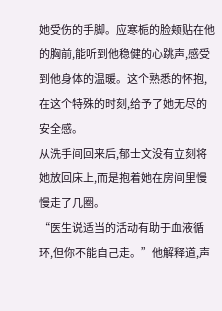她受伤的手脚。应寒栀的脸颊贴在他的胸前,能听到他稳健的心跳声,感受到他身体的温暖。这个熟悉的怀抱,在这个特殊的时刻,给予了她无尽的安全感。
从洗手间回来后,郁士文没有立刻将她放回床上,而是抱着她在房间里慢慢走了几圈。
“医生说适当的活动有助于血液循环,但你不能自己走。”他解释道,声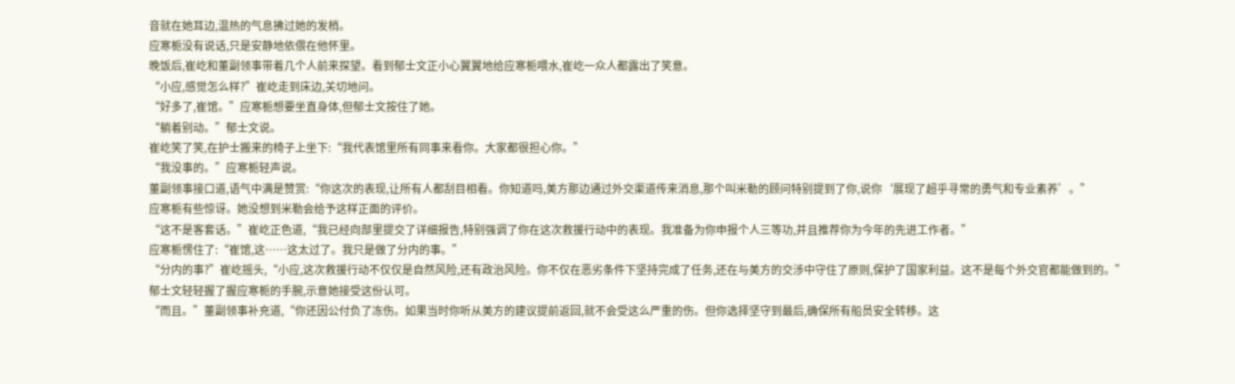音就在她耳边,温热的气息拂过她的发梢。
应寒栀没有说话,只是安静地依偎在他怀里。
晚饭后,崔屹和董副领事带着几个人前来探望。看到郁士文正小心翼翼地给应寒栀喂水,崔屹一众人都露出了笑意。
“小应,感觉怎么样?”崔屹走到床边,关切地问。
“好多了,崔馆。”应寒栀想要坐直身体,但郁士文按住了她。
“躺着别动。”郁士文说。
崔屹笑了笑,在护士搬来的椅子上坐下:“我代表馆里所有同事来看你。大家都很担心你。”
“我没事的。”应寒栀轻声说。
董副领事接口道,语气中满是赞赏:“你这次的表现,让所有人都刮目相看。你知道吗,美方那边通过外交渠道传来消息,那个叫米勒的顾问特别提到了你,说你‘展现了超乎寻常的勇气和专业素养’。”
应寒栀有些惊讶。她没想到米勒会给予这样正面的评价。
“这不是客套话。”崔屹正色道,“我已经向部里提交了详细报告,特别强调了你在这次救援行动中的表现。我准备为你申报个人三等功,并且推荐你为今年的先进工作者。”
应寒栀愣住了:“崔馆,这……这太过了。我只是做了分内的事。”
“分内的事?”崔屹摇头,“小应,这次救援行动不仅仅是自然风险,还有政治风险。你不仅在恶劣条件下坚持完成了任务,还在与美方的交涉中守住了原则,保护了国家利益。这不是每个外交官都能做到的。”
郁士文轻轻握了握应寒栀的手腕,示意她接受这份认可。
“而且。”董副领事补充道,“你还因公付负了冻伤。如果当时你听从美方的建议提前返回,就不会受这么严重的伤。但你选择坚守到最后,确保所有船员安全转移。这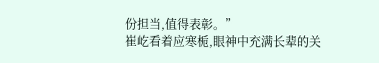份担当,值得表彰。”
崔屹看着应寒栀,眼神中充满长辈的关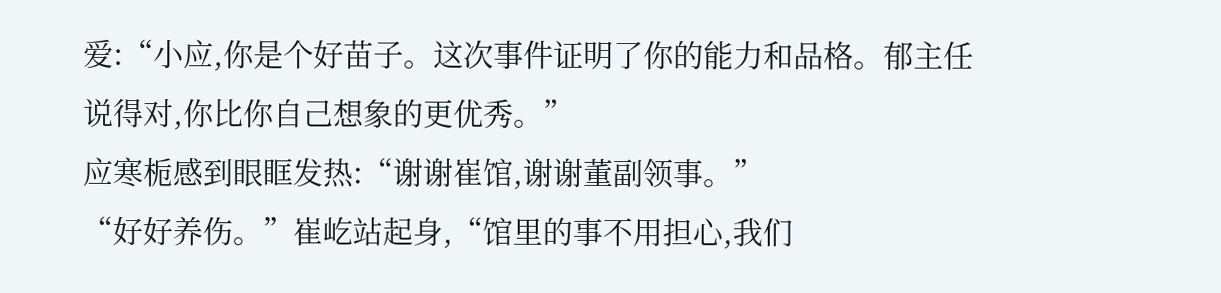爱:“小应,你是个好苗子。这次事件证明了你的能力和品格。郁主任说得对,你比你自己想象的更优秀。”
应寒栀感到眼眶发热:“谢谢崔馆,谢谢董副领事。”
“好好养伤。”崔屹站起身,“馆里的事不用担心,我们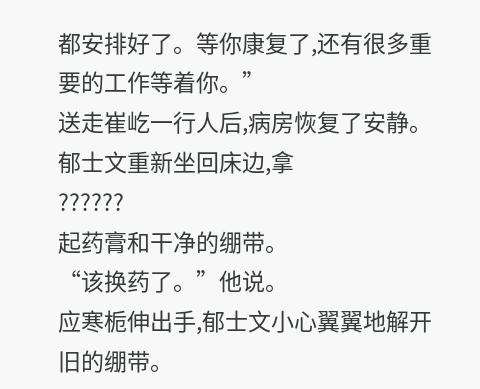都安排好了。等你康复了,还有很多重要的工作等着你。”
送走崔屹一行人后,病房恢复了安静。郁士文重新坐回床边,拿
??????
起药膏和干净的绷带。
“该换药了。”他说。
应寒栀伸出手,郁士文小心翼翼地解开旧的绷带。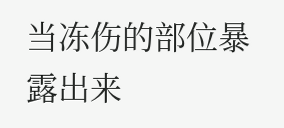当冻伤的部位暴露出来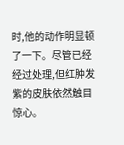时,他的动作明显顿了一下。尽管已经经过处理,但红肿发紫的皮肤依然触目惊心。